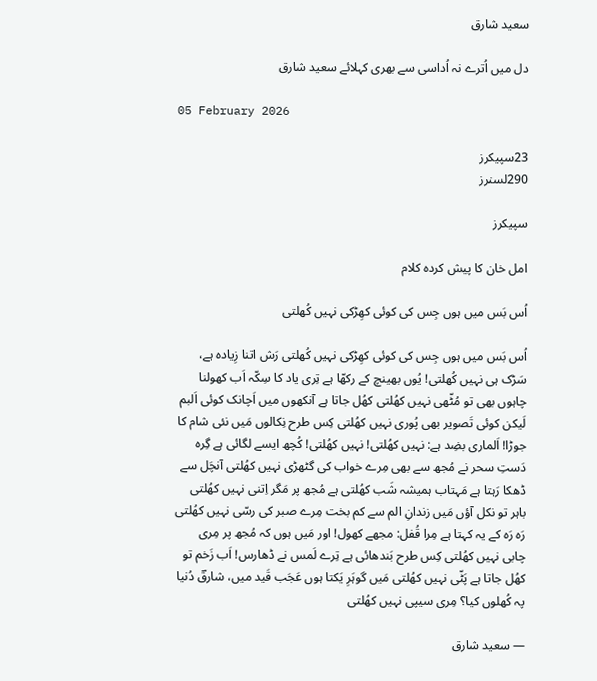سعید شارق

دل میں اُترے نہ اُداسی سے بھری کہلائے سعید شارق

05 February 2026

23سپیکرز
290لسنرز

سپیکرز

امل خان کا پیش کردہ کلام

اُس بَس میں ہوں جِس کی کوئی کھِڑکی نہیں کُھلتی

اُس بَس میں ہوں جِس کی کوئی کھِڑکی نہیں کُھلتی رَش اتنا زِیادہ ہے، سَڑک ہی نہیں کُھلتی! یُوں بھینچ کے رکھّا ہے تِری یاد کا سِکّہ اَب کھولنا چاہوں بھی تو مُٹّھی نہیں کھُلتی کھُل جاتا ہے آنکھوں میں اَچانک کوئی اَلبم لَیکن کوئی تَصویر بھی پُوری نہیں کھُلتی کِس طرح نِکالوں مَیں نئی شام کا جوڑا! اَلماری بضِد ہے: نہیں کھُلتی! نہیں کھُلتی! کُچھ ایسے لگائی ہے گِرہ دَستِ سحر نے مُجھ سے بھی مِرے خواب کی گٹھڑی نہیں کھُلتی آنچَل سے ڈھکا رَہتا ہے مَہتاب ہمیشہ شَب کھُلتی ہے مُجھ پر مَگر اِتنی نہیں کھُلتی باہر تو نکل آؤں مَیں زندانِ الم سے کم بخت مِرے صبر کی رسّی نہیں کھُلتی رَہ رَہ کے یہ کہتا ہے مِرا قُفل: مجھے کھول! اور مَیں ہوں کہ مُجھ پر مِری چابی نہیں کھُلتی کِس طرح بَندھائی ہے تِرے لَمس نے ڈھارس! اَب زَخم تو کھُل جاتا ہے پَٹّی نہیں کھُلتی مَیں گوہَرِ یَکتا ہوں عَجَب قَید میں، شارقؔ دُنیا پہ کُھلوں کیا؟ مِری سیپی نہیں کھُلتی

— سعید شارق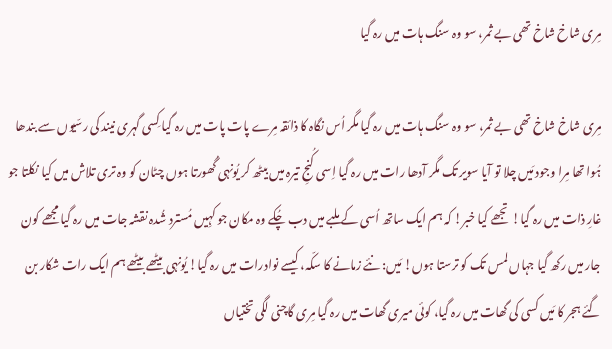مِری شاخ شاخ تھی بے ثمر، سو وہ سنگ ہات میں رہ گیا

مِری شاخ شاخ تھی بے ثمر، سو وہ سنگ ہات میں رہ گیا مگر اُس نگاہ کا ذائقہ مِرے پات پات میں رہ گیا کِسی گہری نیند کی رسّیوں سے بندھا ہُوا تھا مِرا وجود مَیں چلا تو آیا سویر تک مگر آدھا رات میں رہ گیا اِسی کُنجِ تیرہ میں بیٹھ کر یُونہی گُھورتا ہوں چٹان کو وہ تری تلاش میں کیا نکلتا جو غارِ ذات میں رہ گیا! تجھے کیا خبر! کہ ہم ایک ساتھ اُسی کے ملبے میں دب چُکے وہ مکان جو کہِیں مُسترد شُدہ نقشہ جات میں رہ گیا مجھے کون جار میں رکھ گیا جہاں لمس تک کو ترستا ہوں! مَیں: نئے زمانے کا سکّہ، کیسے نوادرات میں رہ گیا! یُونہی بیٹھے بیٹھے ہم ایک رات شکار بن گئے ہجر کا مَیں کسی کی گھات میں رہ گیا، کوئی میری گھات میں رہ گیا مِری گاچنی لگی تختیاں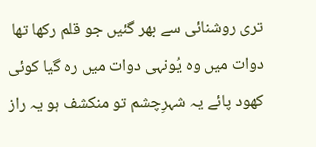تری روشنائی سے بھر گئیں جو قلم رکھا تھا دوات میں وہ یُونہی دوات میں رہ گیا کوئی کھود پائے یہ شہرِچشم تو منکشف ہو یہ راز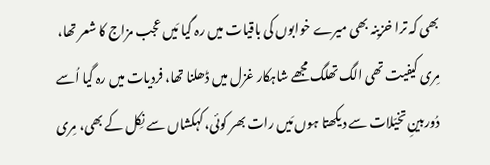بھی کہ ترا خزینہ بھی میرے خوابوں کی باقیات میں رہ گیا مَیں عجب مزاج کا شعر تھا، مِری کیفیت تھی الگ تھلگ مجھے شاہکار غزل میں ڈھلنا تھا، فردیات میں رہ گیا اُسے دُوربینِ تخیّلات سے دیکھتا ہوں مَیں رات بھر کوئی، کہکشاں سے نِکل کے بھی، مِری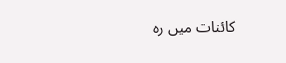کائنات میں رہ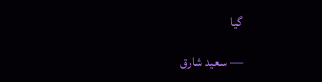گیا

— سعید شارق